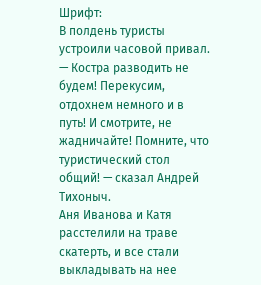Шрифт:
В полдень туристы устроили часовой привал.
— Костра разводить не будем! Перекусим, отдохнем немного и в путь! И смотрите, не жадничайте! Помните, что туристический стол общий! — сказал Андрей Тихоныч.
Аня Иванова и Катя расстелили на траве скатерть, и все стали выкладывать на нее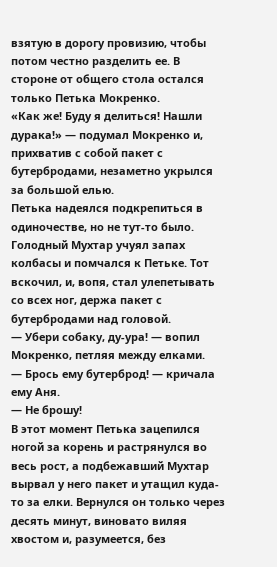взятую в дорогу провизию, чтобы потом честно разделить ее. В стороне от общего стола остался только Петька Мокренко.
«Как же! Буду я делиться! Нашли дурака!» — подумал Мокренко и, прихватив с собой пакет с бутербродами, незаметно укрылся за большой елью.
Петька надеялся подкрепиться в одиночестве, но не тут-то было. Голодный Мухтар учуял запах колбасы и помчался к Петьке. Тот вскочил, и, вопя, стал улепетывать со всех ног, держа пакет с бутербродами над головой.
— Убери собаку, ду-ура! — вопил Мокренко, петляя между елками.
— Брось ему бутерброд! — кричала ему Аня.
— Не брошу!
В этот момент Петька зацепился ногой за корень и растрянулся во весь рост, а подбежавший Мухтар вырвал у него пакет и утащил куда-то за елки. Вернулся он только через десять минут, виновато виляя хвостом и, разумеется, без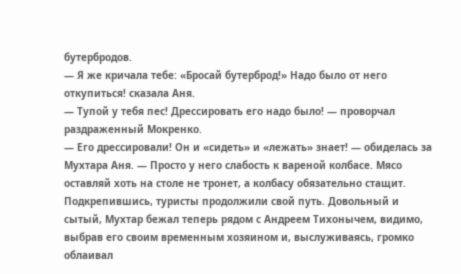бутербродов.
— Я же кричала тебе: «Бросай бутерброд!» Надо было от него откупиться! сказала Аня.
— Тупой у тебя пес! Дрессировать его надо было! — проворчал раздраженный Мокренко.
— Его дрессировали! Он и «сидеть» и «лежать» знает! — обиделась за Мухтара Аня. — Просто у него слабость к вареной колбасе. Мясо оставляй хоть на столе не тронет, а колбасу обязательно стащит.
Подкрепившись, туристы продолжили свой путь. Довольный и сытый, Мухтар бежал теперь рядом с Андреем Тихонычем, видимо, выбрав его своим временным хозяином и, выслуживаясь, громко облаивал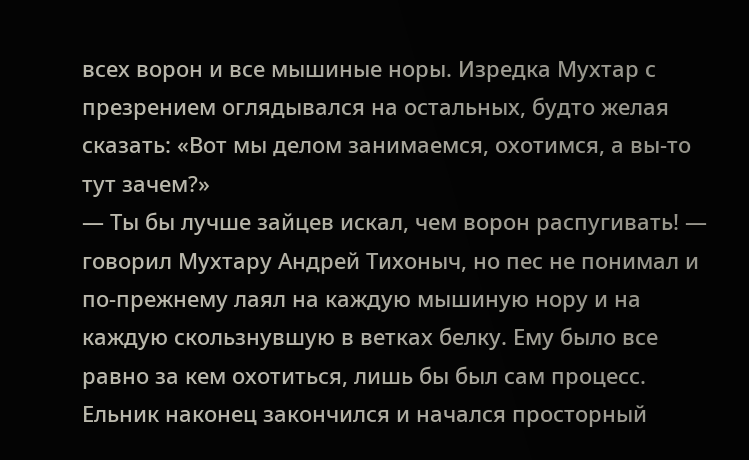всех ворон и все мышиные норы. Изредка Мухтар с презрением оглядывался на остальных, будто желая сказать: «Вот мы делом занимаемся, охотимся, а вы-то тут зачем?»
— Ты бы лучше зайцев искал, чем ворон распугивать! — говорил Мухтару Андрей Тихоныч, но пес не понимал и по-прежнему лаял на каждую мышиную нору и на каждую скользнувшую в ветках белку. Ему было все равно за кем охотиться, лишь бы был сам процесс.
Ельник наконец закончился и начался просторный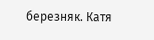березняк. Катя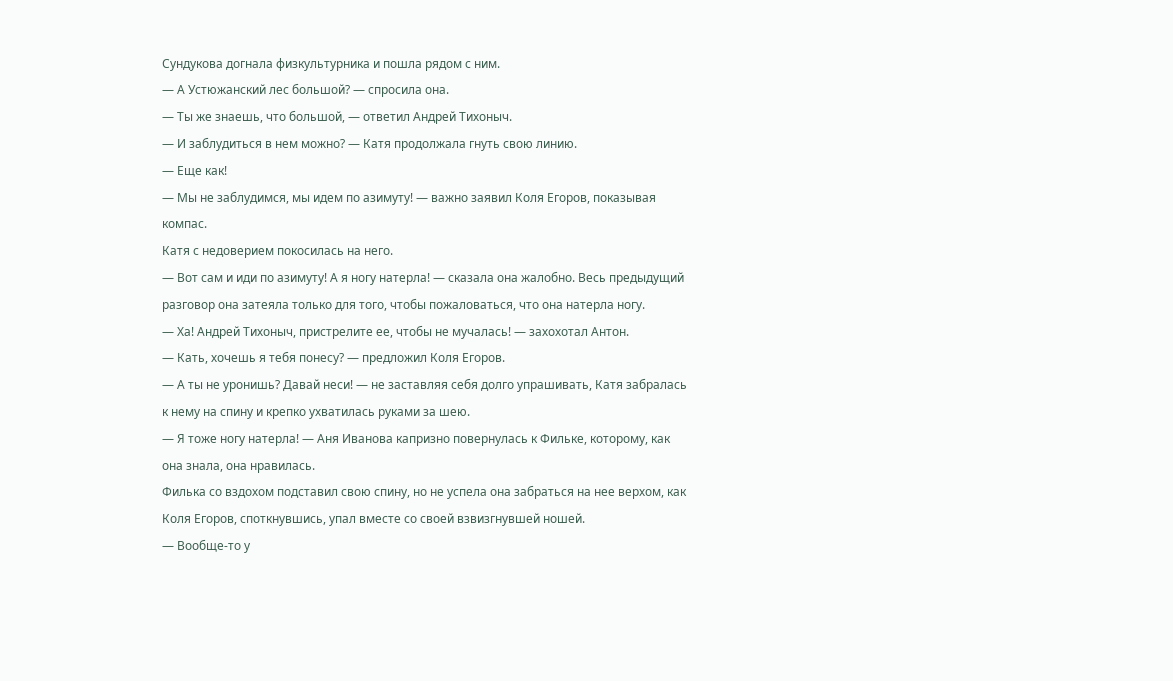Сундукова догнала физкультурника и пошла рядом с ним.
— А Устюжанский лес большой? — спросила она.
— Ты же знаешь, что большой, — ответил Андрей Тихоныч.
— И заблудиться в нем можно? — Катя продолжала гнуть свою линию.
— Еще как!
— Мы не заблудимся, мы идем по азимуту! — важно заявил Коля Егоров, показывая компас.
Катя с недоверием покосилась на него.
— Вот сам и иди по азимуту! А я ногу натерла! — сказала она жалобно. Весь предыдущий разговор она затеяла только для того, чтобы пожаловаться, что она натерла ногу.
— Ха! Андрей Тихоныч, пристрелите ее, чтобы не мучалась! — захохотал Антон.
— Кать, хочешь я тебя понесу? — предложил Коля Егоров.
— А ты не уронишь? Давай неси! — не заставляя себя долго упрашивать, Катя забралась к нему на спину и крепко ухватилась руками за шею.
— Я тоже ногу натерла! — Аня Иванова капризно повернулась к Фильке, которому, как она знала, она нравилась.
Филька со вздохом подставил свою спину, но не успела она забраться на нее верхом, как Коля Егоров, споткнувшись, упал вместе со своей взвизгнувшей ношей.
— Вообще-то у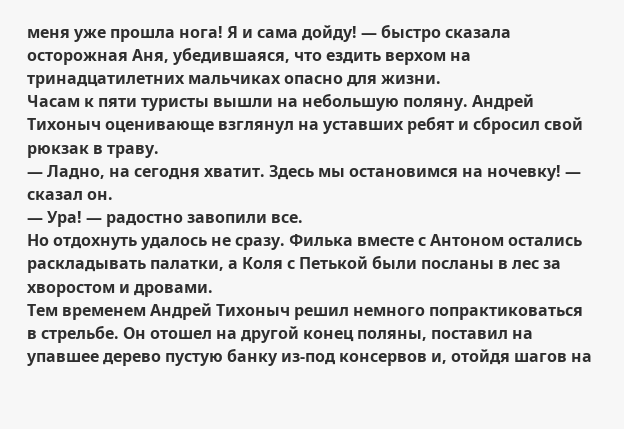меня уже прошла нога! Я и сама дойду! — быстро сказала осторожная Аня, убедившаяся, что ездить верхом на тринадцатилетних мальчиках опасно для жизни.
Часам к пяти туристы вышли на небольшую поляну. Андрей Тихоныч оценивающе взглянул на уставших ребят и сбросил свой рюкзак в траву.
— Ладно, на сегодня хватит. Здесь мы остановимся на ночевку! — сказал он.
— Ура! — радостно завопили все.
Но отдохнуть удалось не сразу. Филька вместе с Антоном остались раскладывать палатки, а Коля с Петькой были посланы в лес за хворостом и дровами.
Тем временем Андрей Тихоныч решил немного попрактиковаться в стрельбе. Он отошел на другой конец поляны, поставил на упавшее дерево пустую банку из-под консервов и, отойдя шагов на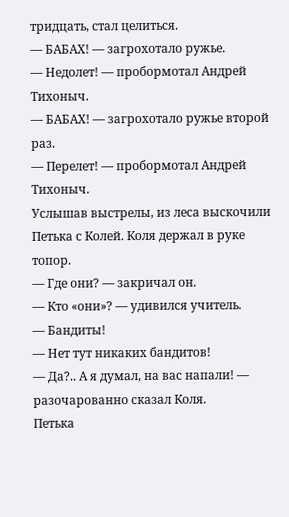тридцать, стал целиться.
— БАБАХ! — загрохотало ружье.
— Недолет! — пробормотал Андрей Тихоныч.
— БАБАХ! — загрохотало ружье второй раз.
— Перелет! — пробормотал Андрей Тихоныч.
Услышав выстрелы, из леса выскочили Петька с Колей. Коля держал в руке топор.
— Где они? — закричал он.
— Кто «они»? — удивился учитель.
— Бандиты!
— Нет тут никаких бандитов!
— Да?.. А я думал, на вас напали! — разочарованно сказал Коля.
Петька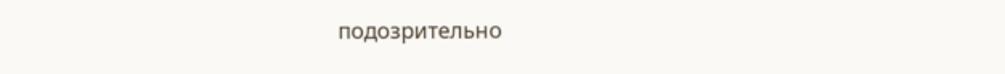подозрительно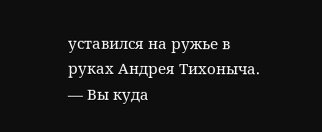уставился на ружье в руках Андрея Тихоныча.
— Вы куда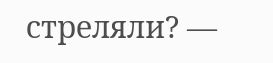стреляли? —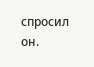спросил он.